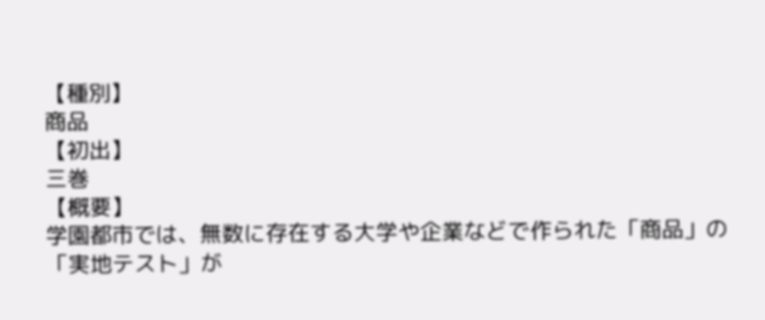【種別】
商品
【初出】
三巻
【概要】
学園都市では、無数に存在する大学や企業などで作られた「商品」の「実地テスト」が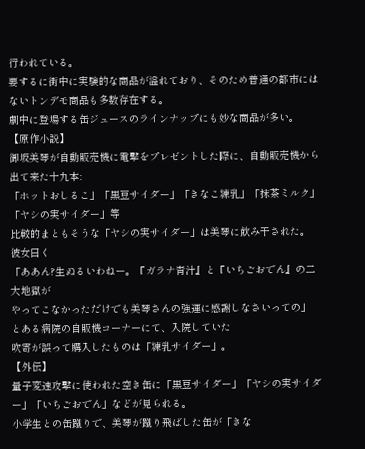行われている。
要するに街中に実験的な商品が溢れており、そのため普通の都市にはないトンデモ商品も多数存在する。
劇中に登場する缶ジュースのラインナップにも妙な商品が多い。
【原作小説】
御坂美琴が自動販売機に電撃をプレゼントした際に、自動販売機から出て来た十九本:
「ホットおしるこ」「黒豆サイダー」「きなこ練乳」「抹茶ミルク」「ヤシの実サイダー」等
比較的まともそうな「ヤシの実サイダー」は美琴に飲み干された。
彼女曰く
「ああん?生ぬるいわねー。『ガラナ青汁』と『いちごおでん』の二大地獄が
やってこなかっただけでも美琴さんの強運に感謝しなさいっての」
とある病院の自販機コーナーにて、入院していた
吹寄が誤って購入したものは「練乳サイダー」。
【外伝】
量子変速攻撃に使われた空き缶に「黒豆サイダー」「ヤシの実サイダー」「いちごおでん」などが見られる。
小学生との缶蹴りで、美琴が蹴り飛ばした缶が「きな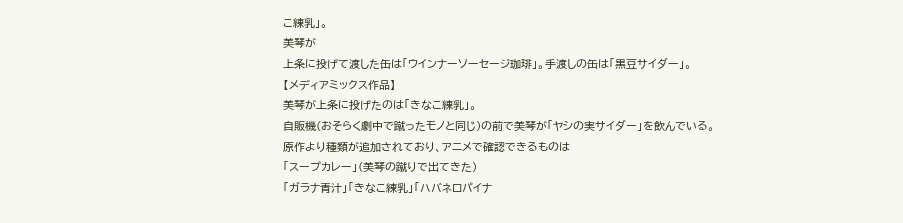こ練乳」。
美琴が
上条に投げて渡した缶は「ウインナーソーセージ珈琲」。手渡しの缶は「黒豆サイダー」。
【メディアミックス作品】
美琴が上条に投げたのは「きなこ練乳」。
自販機(おそらく劇中で蹴ったモノと同じ)の前で美琴が「ヤシの実サイダー」を飲んでいる。
原作より種類が追加されており、アニメで確認できるものは
「スープカレー」(美琴の蹴りで出てきた)
「ガラナ青汁」「きなこ練乳」「ハバネロパイナ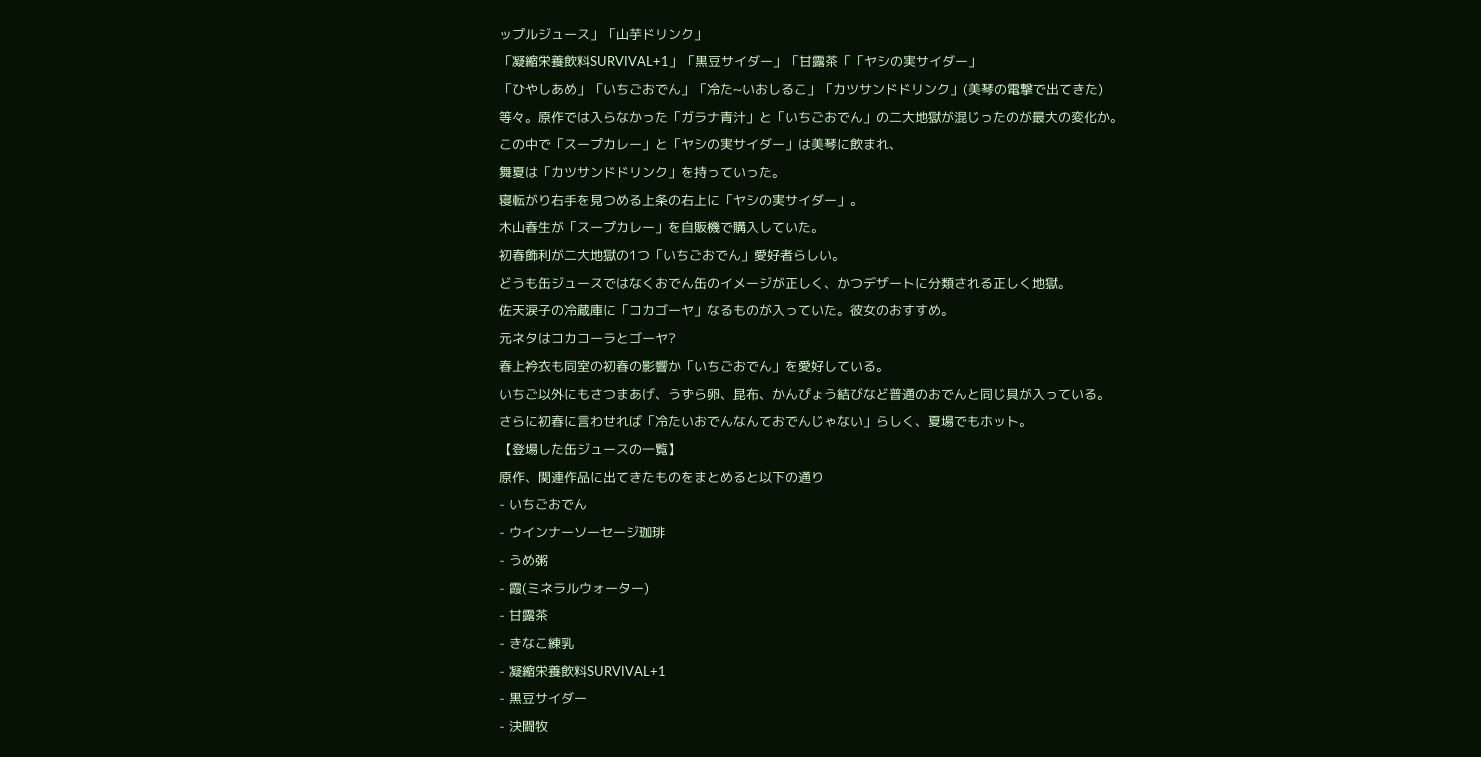ップルジュース」「山芋ドリンク」
「凝縮栄養飲料SURVIVAL+1」「黒豆サイダー」「甘露茶「「ヤシの実サイダー」
「ひやしあめ」「いちごおでん」「冷た~いおしるこ」「カツサンドドリンク」(美琴の電撃で出てきた)
等々。原作では入らなかった「ガラナ青汁」と「いちごおでん」の二大地獄が混じったのが最大の変化か。
この中で「スープカレー」と「ヤシの実サイダー」は美琴に飲まれ、
舞夏は「カツサンドドリンク」を持っていった。
寝転がり右手を見つめる上条の右上に「ヤシの実サイダー」。
木山春生が「スープカレー」を自販機で購入していた。
初春飾利が二大地獄の1つ「いちごおでん」愛好者らしい。
どうも缶ジュースではなくおでん缶のイメージが正しく、かつデザートに分類される正しく地獄。
佐天涙子の冷蔵庫に「コカゴーヤ」なるものが入っていた。彼女のおすすめ。
元ネタはコカコーラとゴーヤ?
春上衿衣も同室の初春の影響か「いちごおでん」を愛好している。
いちご以外にもさつまあげ、うずら卵、昆布、かんぴょう結びなど普通のおでんと同じ具が入っている。
さらに初春に言わせれば「冷たいおでんなんておでんじゃない」らしく、夏場でもホット。
【登場した缶ジュースの一覧】
原作、関連作品に出てきたものをまとめると以下の通り
- いちごおでん
- ウインナーソーセージ珈琲
- うめ粥
- 霞(ミネラルウォーター)
- 甘露茶
- きなこ練乳
- 凝縮栄養飲料SURVIVAL+1
- 黒豆サイダー
- 決闘牧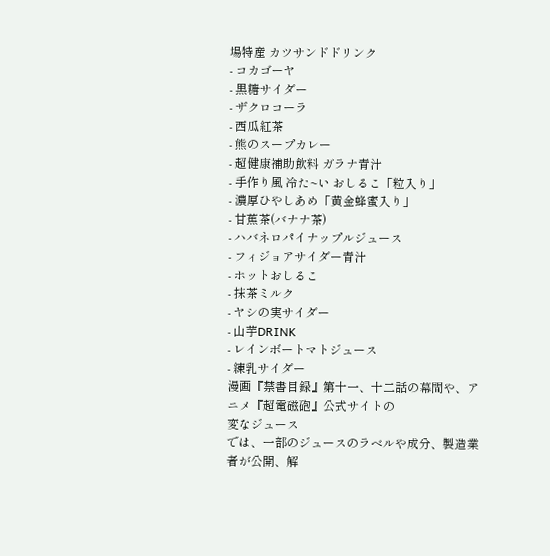場特産 カツサンドドリンク
- コカゴーヤ
- 黒糖サイダー
- ザクロコーラ
- 西瓜紅茶
- 熊のスープカレー
- 超健康補助飲料 ガラナ青汁
- 手作り風 冷た~い おしるこ「粒入り」
- 濃厚ひやしあめ「黄金蜂蜜入り」
- 甘蕉茶(バナナ茶)
- ハバネロパイナップルジュース
- フィジョアサイダー青汁
- ホットおしるこ
- 抹茶ミルク
- ヤシの実サイダー
- 山芋DRINK
- レインボートマトジュース
- 練乳サイダー
漫画『禁書目録』第十一、十二話の幕間や、アニメ『超電磁砲』公式サイトの
変なジュース
では、一部のジュースのラベルや成分、製造業者が公開、解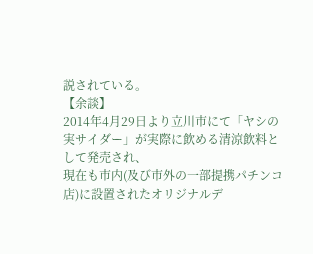説されている。
【余談】
2014年4月29日より立川市にて「ヤシの実サイダー」が実際に飲める清涼飲料として発売され、
現在も市内(及び市外の一部提携パチンコ店)に設置されたオリジナルデ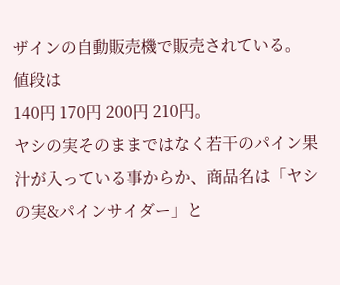ザインの自動販売機で販売されている。
値段は
140円 170円 200円 210円。
ヤシの実そのままではなく若干のパイン果汁が入っている事からか、商品名は「ヤシの実&パインサイダー」と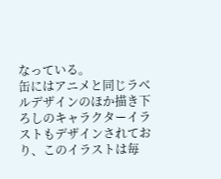なっている。
缶にはアニメと同じラベルデザインのほか描き下ろしのキャラクターイラストもデザインされており、このイラストは毎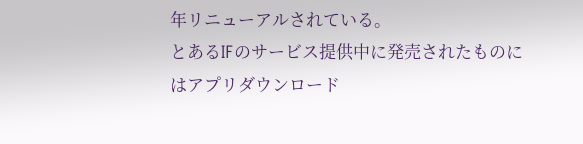年リニューアルされている。
とあるIFのサービス提供中に発売されたものにはアプリダウンロード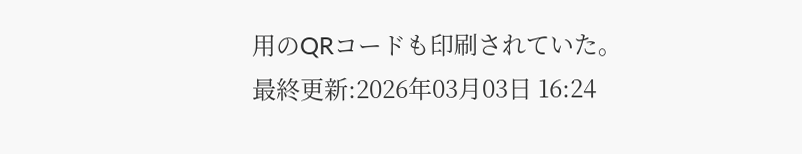用のQRコードも印刷されていた。
最終更新:2026年03月03日 16:24